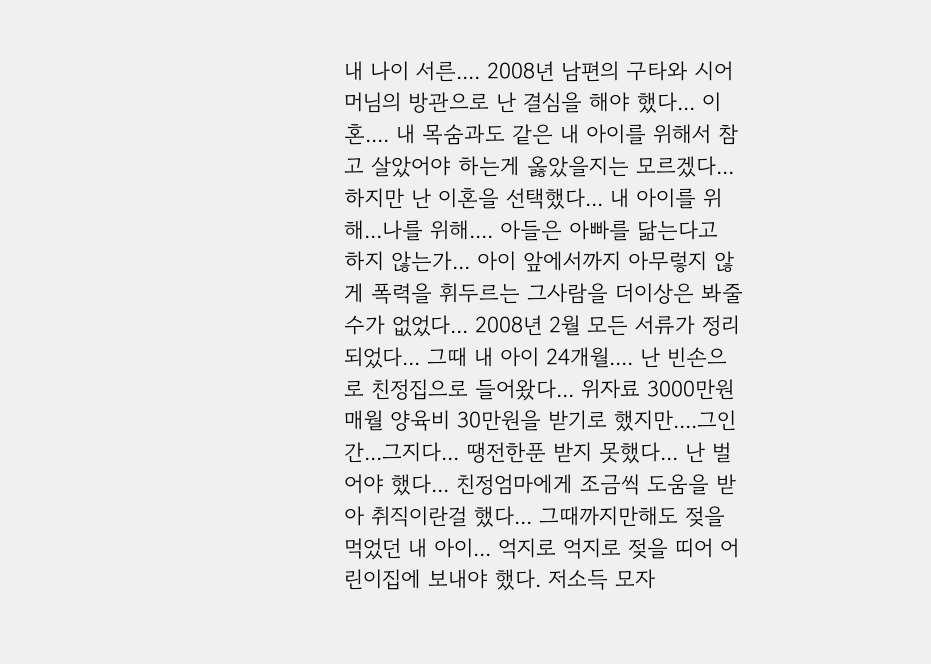내 나이 서른.... 2008년 남편의 구타와 시어머님의 방관으로 난 결심을 해야 했다... 이혼.... 내 목숨과도 같은 내 아이를 위해서 참고 살았어야 하는게 옳았을지는 모르겠다... 하지만 난 이혼을 선택했다... 내 아이를 위해...나를 위해.... 아들은 아빠를 닮는다고 하지 않는가... 아이 앞에서까지 아무렇지 않게 폭력을 휘두르는 그사람을 더이상은 봐줄 수가 없었다... 2008년 2월 모든 서류가 정리 되었다... 그때 내 아이 24개월.... 난 빈손으로 친정집으로 들어왔다... 위자료 3000만원 매월 양육비 30만원을 받기로 했지만....그인간...그지다... 땡전한푼 받지 못했다... 난 벌어야 했다... 친정엄마에게 조금씩 도움을 받아 취직이란걸 했다... 그때까지만해도 젖을 먹었던 내 아이... 억지로 억지로 젖을 띠어 어린이집에 보내야 했다. 저소득 모자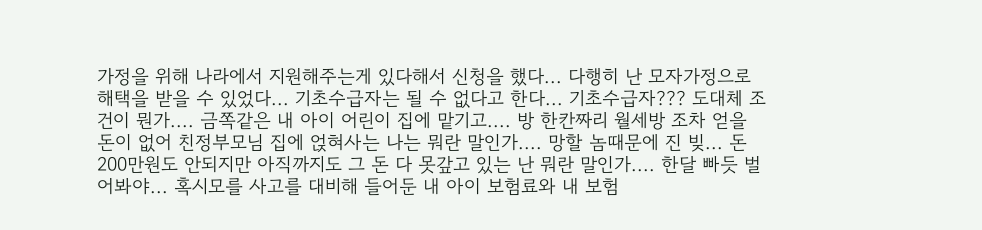가정을 위해 나라에서 지원해주는게 있다해서 신청을 했다... 다행히 난 모자가정으로 해택을 받을 수 있었다... 기초수급자는 될 수 없다고 한다... 기초수급자??? 도대체 조건이 뭔가.... 금쪽같은 내 아이 어린이 집에 맡기고.... 방 한칸짜리 월세방 조차 얻을 돈이 없어 친정부모님 집에 얹혀사는 나는 뭐란 말인가.... 망할 놈때문에 진 빚... 돈 200만원도 안되지만 아직까지도 그 돈 다 못갚고 있는 난 뭐란 말인가.... 한달 빠듯 벌어봐야... 혹시모를 사고를 대비해 들어둔 내 아이 보험료와 내 보험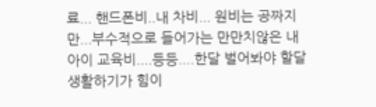료... 핸드폰비..내 차비... 원비는 공짜지만...부수적으로 들어가는 만만치않은 내 아이 교육비....등등....한달 벌어봐야 할달 생활하기가 힘이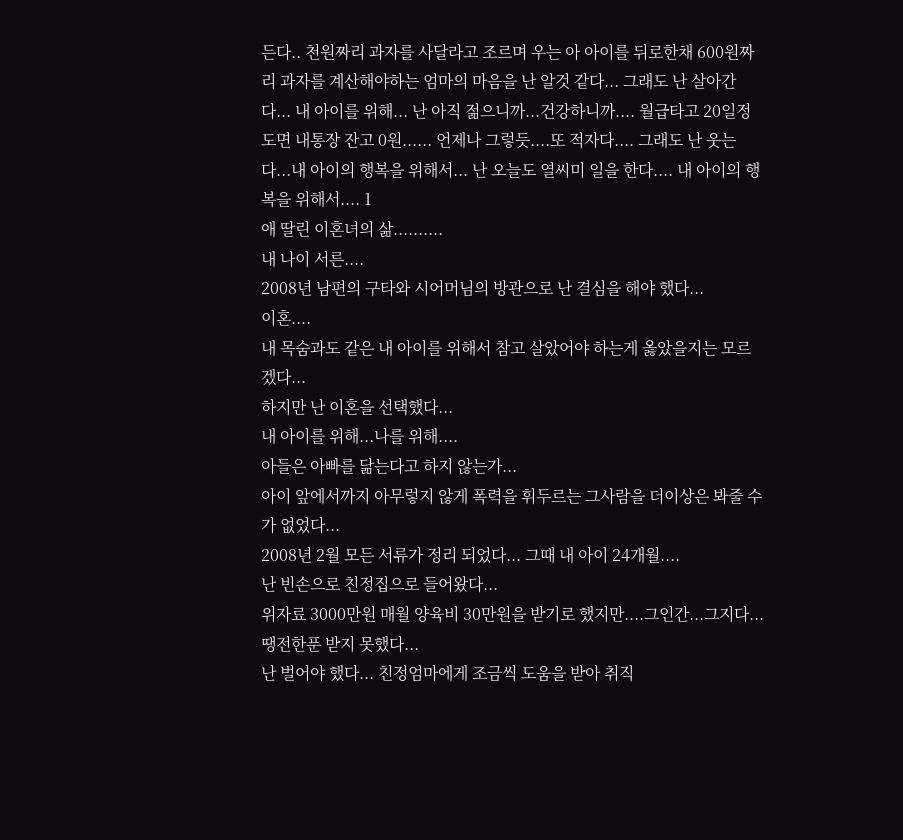든다.. 천원짜리 과자를 사달라고 조르며 우는 아 아이를 뒤로한채 600원짜리 과자를 계산해야하는 엄마의 마음을 난 알것 같다... 그래도 난 살아간다... 내 아이를 위해... 난 아직 젊으니까...건강하니까.... 월급타고 20일정도면 내통장 잔고 0원...... 언제나 그렇듯....또 적자다.... 그래도 난 웃는다...내 아이의 행복을 위해서... 난 오늘도 열씨미 일을 한다.... 내 아이의 행복을 위해서.... 1
애 딸린 이혼녀의 삶..........
내 나이 서른....
2008년 남편의 구타와 시어머님의 방관으로 난 결심을 해야 했다...
이혼....
내 목숨과도 같은 내 아이를 위해서 참고 살았어야 하는게 옳았을지는 모르겠다...
하지만 난 이혼을 선택했다...
내 아이를 위해...나를 위해....
아들은 아빠를 닮는다고 하지 않는가...
아이 앞에서까지 아무렇지 않게 폭력을 휘두르는 그사람을 더이상은 봐줄 수가 없었다...
2008년 2월 모든 서류가 정리 되었다... 그때 내 아이 24개월....
난 빈손으로 친정집으로 들어왔다...
위자료 3000만원 매월 양육비 30만원을 받기로 했지만....그인간...그지다...
땡전한푼 받지 못했다...
난 벌어야 했다... 친정엄마에게 조금씩 도움을 받아 취직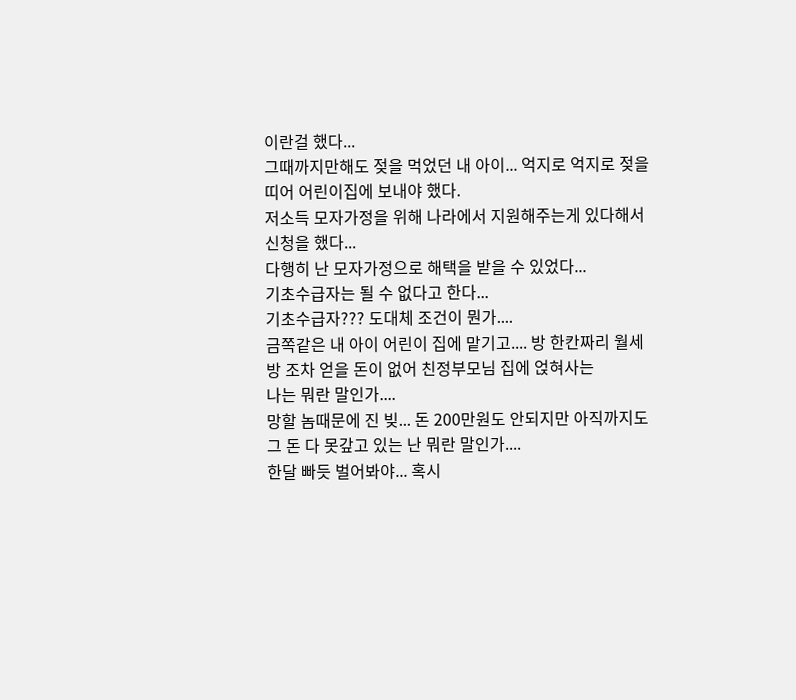이란걸 했다...
그때까지만해도 젖을 먹었던 내 아이... 억지로 억지로 젖을 띠어 어린이집에 보내야 했다.
저소득 모자가정을 위해 나라에서 지원해주는게 있다해서 신청을 했다...
다행히 난 모자가정으로 해택을 받을 수 있었다...
기초수급자는 될 수 없다고 한다...
기초수급자??? 도대체 조건이 뭔가....
금쪽같은 내 아이 어린이 집에 맡기고.... 방 한칸짜리 월세방 조차 얻을 돈이 없어 친정부모님 집에 얹혀사는
나는 뭐란 말인가....
망할 놈때문에 진 빚... 돈 200만원도 안되지만 아직까지도 그 돈 다 못갚고 있는 난 뭐란 말인가....
한달 빠듯 벌어봐야... 혹시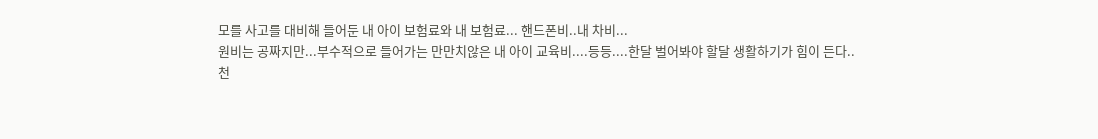모를 사고를 대비해 들어둔 내 아이 보험료와 내 보험료... 핸드폰비..내 차비...
원비는 공짜지만...부수적으로 들어가는 만만치않은 내 아이 교육비....등등....한달 벌어봐야 할달 생활하기가 힘이 든다..
천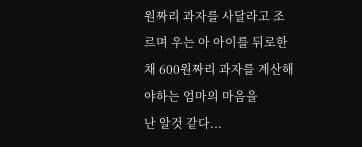원짜리 과자를 사달라고 조르며 우는 아 아이를 뒤로한채 600원짜리 과자를 계산해야하는 엄마의 마음을
난 알것 같다...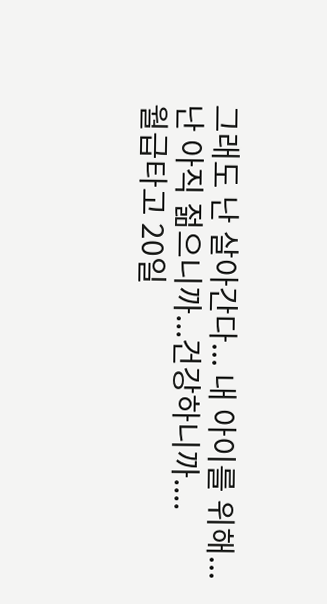그래도 난 살아간다... 내 아이를 위해...
난 아직 젊으니까...건강하니까....
월급타고 20일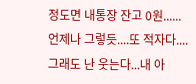정도면 내통장 잔고 0원......
언제나 그렇듯....또 적자다....
그래도 난 웃는다...내 아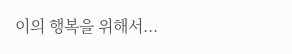이의 행복을 위해서...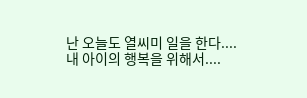난 오늘도 열씨미 일을 한다....
내 아이의 행복을 위해서....